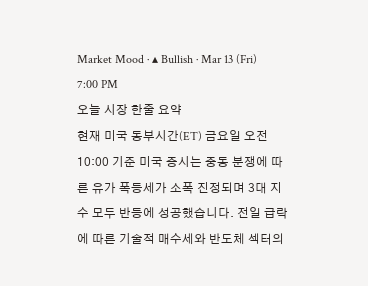Market Mood · ▴ Bullish · Mar 13 (Fri) 7:00 PM
오늘 시장 한줄 요약
현재 미국 동부시간(ET) 금요일 오전 10:00 기준 미국 증시는 중동 분쟁에 따른 유가 폭등세가 소폭 진정되며 3대 지수 모두 반등에 성공했습니다. 전일 급락에 따른 기술적 매수세와 반도체 섹터의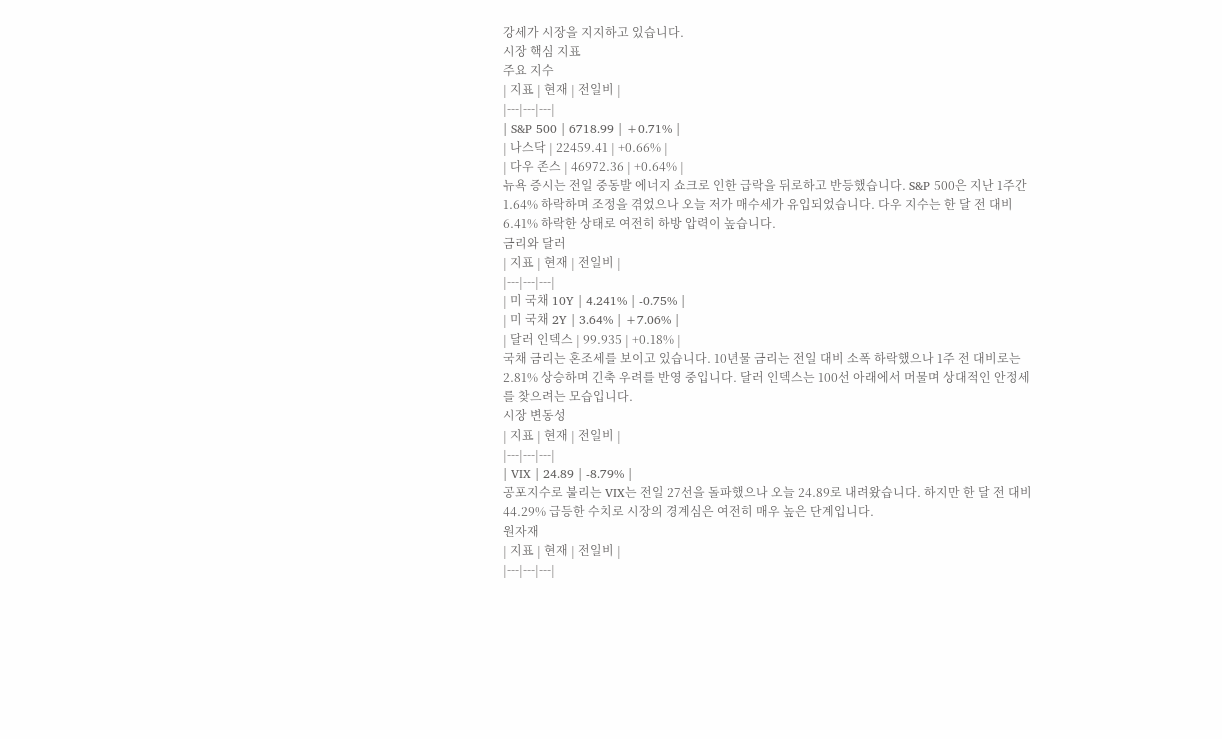강세가 시장을 지지하고 있습니다.
시장 핵심 지표
주요 지수
| 지표 | 현재 | 전일비 |
|---|---|---|
| S&P 500 | 6718.99 | +0.71% |
| 나스닥 | 22459.41 | +0.66% |
| 다우 존스 | 46972.36 | +0.64% |
뉴욕 증시는 전일 중동발 에너지 쇼크로 인한 급락을 뒤로하고 반등했습니다. S&P 500은 지난 1주간 1.64% 하락하며 조정을 겪었으나 오늘 저가 매수세가 유입되었습니다. 다우 지수는 한 달 전 대비 6.41% 하락한 상태로 여전히 하방 압력이 높습니다.
금리와 달러
| 지표 | 현재 | 전일비 |
|---|---|---|
| 미 국채 10Y | 4.241% | -0.75% |
| 미 국채 2Y | 3.64% | +7.06% |
| 달러 인덱스 | 99.935 | +0.18% |
국채 금리는 혼조세를 보이고 있습니다. 10년물 금리는 전일 대비 소폭 하락했으나 1주 전 대비로는 2.81% 상승하며 긴축 우려를 반영 중입니다. 달러 인덱스는 100선 아래에서 머물며 상대적인 안정세를 찾으려는 모습입니다.
시장 변동성
| 지표 | 현재 | 전일비 |
|---|---|---|
| VIX | 24.89 | -8.79% |
공포지수로 불리는 VIX는 전일 27선을 돌파했으나 오늘 24.89로 내려왔습니다. 하지만 한 달 전 대비 44.29% 급등한 수치로 시장의 경계심은 여전히 매우 높은 단계입니다.
원자재
| 지표 | 현재 | 전일비 |
|---|---|---|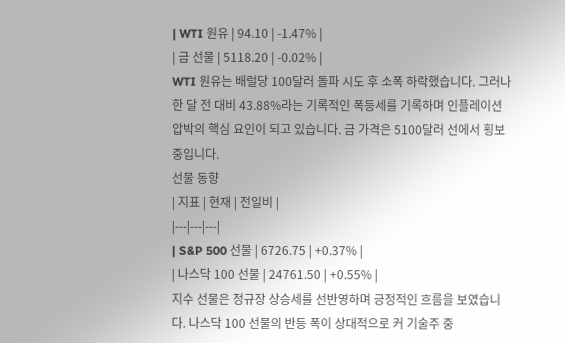| WTI 원유 | 94.10 | -1.47% |
| 금 선물 | 5118.20 | -0.02% |
WTI 원유는 배럴당 100달러 돌파 시도 후 소폭 하락했습니다. 그러나 한 달 전 대비 43.88%라는 기록적인 폭등세를 기록하며 인플레이션 압박의 핵심 요인이 되고 있습니다. 금 가격은 5100달러 선에서 횡보 중입니다.
선물 동향
| 지표 | 현재 | 전일비 |
|---|---|---|
| S&P 500 선물 | 6726.75 | +0.37% |
| 나스닥 100 선물 | 24761.50 | +0.55% |
지수 선물은 정규장 상승세를 선반영하며 긍정적인 흐름을 보였습니다. 나스닥 100 선물의 반등 폭이 상대적으로 커 기술주 중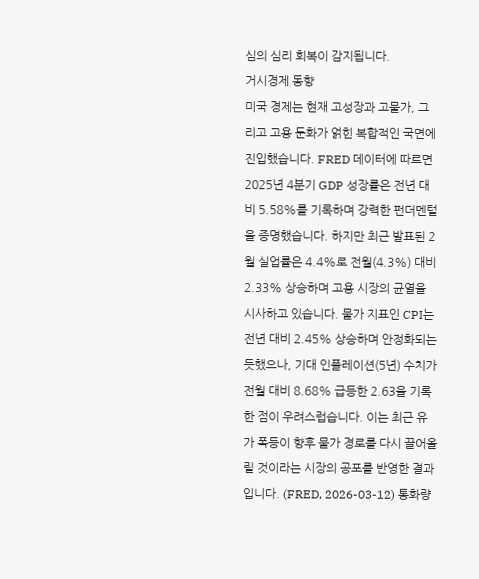심의 심리 회복이 감지됩니다.
거시경제 동향
미국 경제는 현재 고성장과 고물가, 그리고 고용 둔화가 얽힌 복합적인 국면에 진입했습니다. FRED 데이터에 따르면 2025년 4분기 GDP 성장률은 전년 대비 5.58%를 기록하며 강력한 펀더멘털을 증명했습니다. 하지만 최근 발표된 2월 실업률은 4.4%로 전월(4.3%) 대비 2.33% 상승하며 고용 시장의 균열을 시사하고 있습니다. 물가 지표인 CPI는 전년 대비 2.45% 상승하며 안정화되는 듯했으나, 기대 인플레이션(5년) 수치가 전월 대비 8.68% 급등한 2.63을 기록한 점이 우려스럽습니다. 이는 최근 유가 폭등이 향후 물가 경로를 다시 끌어올릴 것이라는 시장의 공포를 반영한 결과입니다. (FRED, 2026-03-12) 통화량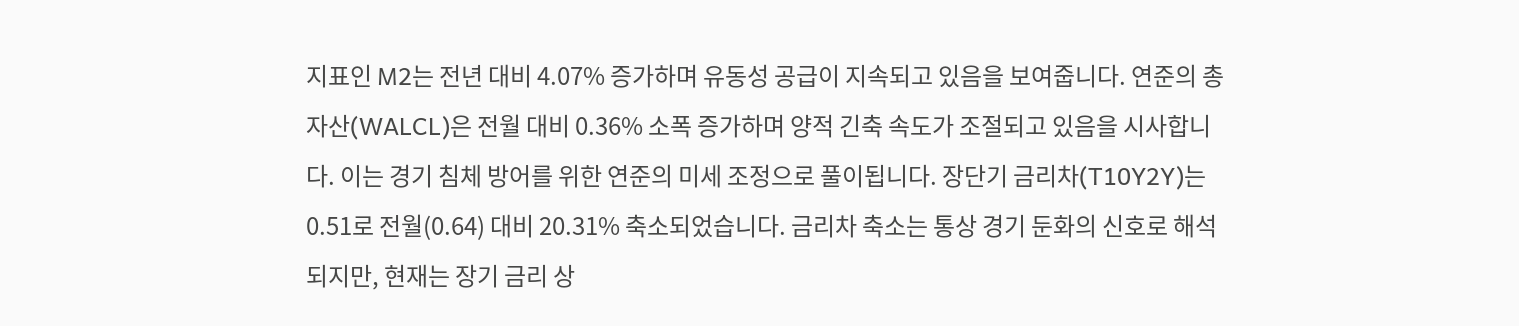지표인 M2는 전년 대비 4.07% 증가하며 유동성 공급이 지속되고 있음을 보여줍니다. 연준의 총자산(WALCL)은 전월 대비 0.36% 소폭 증가하며 양적 긴축 속도가 조절되고 있음을 시사합니다. 이는 경기 침체 방어를 위한 연준의 미세 조정으로 풀이됩니다. 장단기 금리차(T10Y2Y)는 0.51로 전월(0.64) 대비 20.31% 축소되었습니다. 금리차 축소는 통상 경기 둔화의 신호로 해석되지만, 현재는 장기 금리 상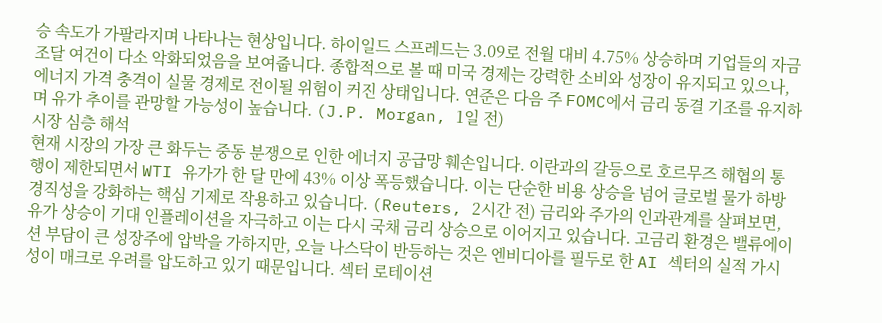승 속도가 가팔라지며 나타나는 현상입니다. 하이일드 스프레드는 3.09로 전월 대비 4.75% 상승하며 기업들의 자금 조달 여건이 다소 악화되었음을 보여줍니다. 종합적으로 볼 때 미국 경제는 강력한 소비와 성장이 유지되고 있으나, 에너지 가격 충격이 실물 경제로 전이될 위험이 커진 상태입니다. 연준은 다음 주 FOMC에서 금리 동결 기조를 유지하며 유가 추이를 관망할 가능성이 높습니다. (J.P. Morgan, 1일 전)
시장 심층 해석
현재 시장의 가장 큰 화두는 중동 분쟁으로 인한 에너지 공급망 훼손입니다. 이란과의 갈등으로 호르무즈 해협의 통행이 제한되면서 WTI 유가가 한 달 만에 43% 이상 폭등했습니다. 이는 단순한 비용 상승을 넘어 글로벌 물가 하방 경직성을 강화하는 핵심 기제로 작용하고 있습니다. (Reuters, 2시간 전) 금리와 주가의 인과관계를 살펴보면, 유가 상승이 기대 인플레이션을 자극하고 이는 다시 국채 금리 상승으로 이어지고 있습니다. 고금리 환경은 밸류에이션 부담이 큰 성장주에 압박을 가하지만, 오늘 나스닥이 반등하는 것은 엔비디아를 필두로 한 AI 섹터의 실적 가시성이 매크로 우려를 압도하고 있기 때문입니다. 섹터 로테이션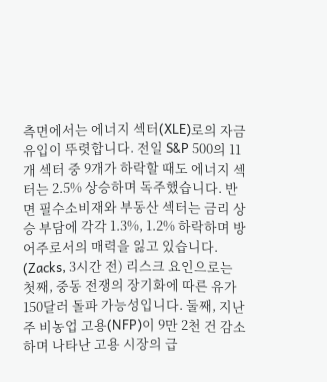측면에서는 에너지 섹터(XLE)로의 자금 유입이 뚜렷합니다. 전일 S&P 500의 11개 섹터 중 9개가 하락할 때도 에너지 섹터는 2.5% 상승하며 독주했습니다. 반면 필수소비재와 부동산 섹터는 금리 상승 부담에 각각 1.3%, 1.2% 하락하며 방어주로서의 매력을 잃고 있습니다. (Zacks, 3시간 전) 리스크 요인으로는 첫째, 중동 전쟁의 장기화에 따른 유가 150달러 돌파 가능성입니다. 둘째, 지난주 비농업 고용(NFP)이 9만 2천 건 감소하며 나타난 고용 시장의 급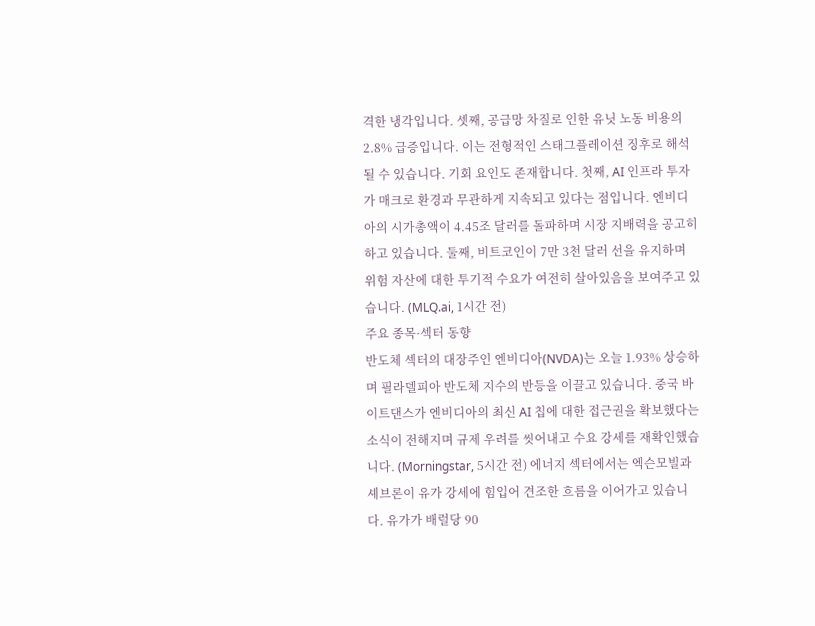격한 냉각입니다. 셋째, 공급망 차질로 인한 유닛 노동 비용의 2.8% 급증입니다. 이는 전형적인 스태그플레이션 징후로 해석될 수 있습니다. 기회 요인도 존재합니다. 첫째, AI 인프라 투자가 매크로 환경과 무관하게 지속되고 있다는 점입니다. 엔비디아의 시가총액이 4.45조 달러를 돌파하며 시장 지배력을 공고히 하고 있습니다. 둘째, 비트코인이 7만 3천 달러 선을 유지하며 위험 자산에 대한 투기적 수요가 여전히 살아있음을 보여주고 있습니다. (MLQ.ai, 1시간 전)
주요 종목·섹터 동향
반도체 섹터의 대장주인 엔비디아(NVDA)는 오늘 1.93% 상승하며 필라델피아 반도체 지수의 반등을 이끌고 있습니다. 중국 바이트댄스가 엔비디아의 최신 AI 칩에 대한 접근권을 확보했다는 소식이 전해지며 규제 우려를 씻어내고 수요 강세를 재확인했습니다. (Morningstar, 5시간 전) 에너지 섹터에서는 엑슨모빌과 셰브론이 유가 강세에 힘입어 견조한 흐름을 이어가고 있습니다. 유가가 배럴당 90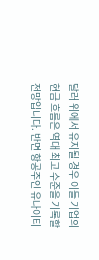달러 위에서 유지될 경우 이들 기업의 현금 흐름은 역대 최고 수준을 기록할 전망입니다. 반면 항공주인 유나이티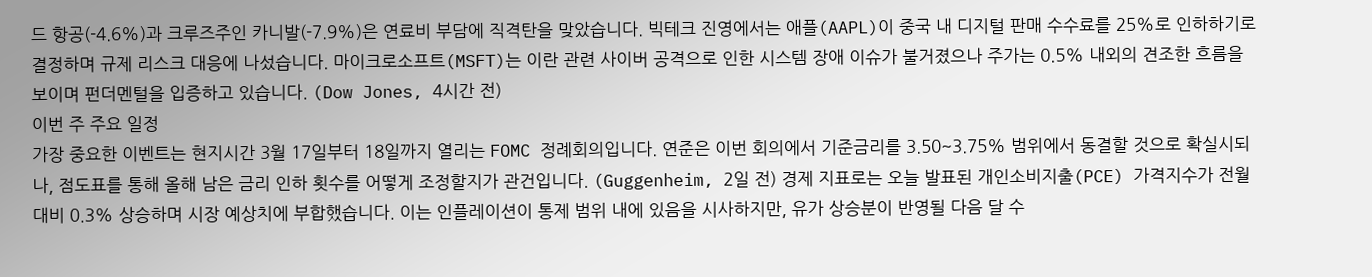드 항공(-4.6%)과 크루즈주인 카니발(-7.9%)은 연료비 부담에 직격탄을 맞았습니다. 빅테크 진영에서는 애플(AAPL)이 중국 내 디지털 판매 수수료를 25%로 인하하기로 결정하며 규제 리스크 대응에 나섰습니다. 마이크로소프트(MSFT)는 이란 관련 사이버 공격으로 인한 시스템 장애 이슈가 불거졌으나 주가는 0.5% 내외의 견조한 흐름을 보이며 펀더멘털을 입증하고 있습니다. (Dow Jones, 4시간 전)
이번 주 주요 일정
가장 중요한 이벤트는 현지시간 3월 17일부터 18일까지 열리는 FOMC 정례회의입니다. 연준은 이번 회의에서 기준금리를 3.50~3.75% 범위에서 동결할 것으로 확실시되나, 점도표를 통해 올해 남은 금리 인하 횟수를 어떻게 조정할지가 관건입니다. (Guggenheim, 2일 전) 경제 지표로는 오늘 발표된 개인소비지출(PCE) 가격지수가 전월 대비 0.3% 상승하며 시장 예상치에 부합했습니다. 이는 인플레이션이 통제 범위 내에 있음을 시사하지만, 유가 상승분이 반영될 다음 달 수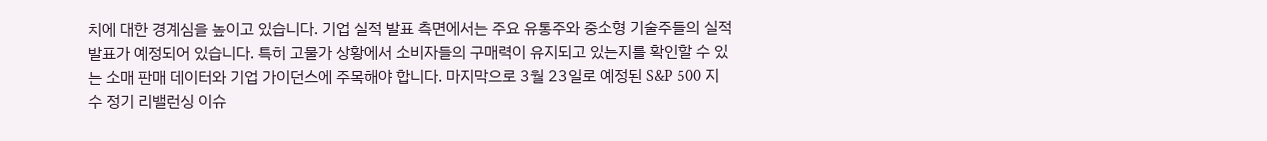치에 대한 경계심을 높이고 있습니다. 기업 실적 발표 측면에서는 주요 유통주와 중소형 기술주들의 실적 발표가 예정되어 있습니다. 특히 고물가 상황에서 소비자들의 구매력이 유지되고 있는지를 확인할 수 있는 소매 판매 데이터와 기업 가이던스에 주목해야 합니다. 마지막으로 3월 23일로 예정된 S&P 500 지수 정기 리밸런싱 이슈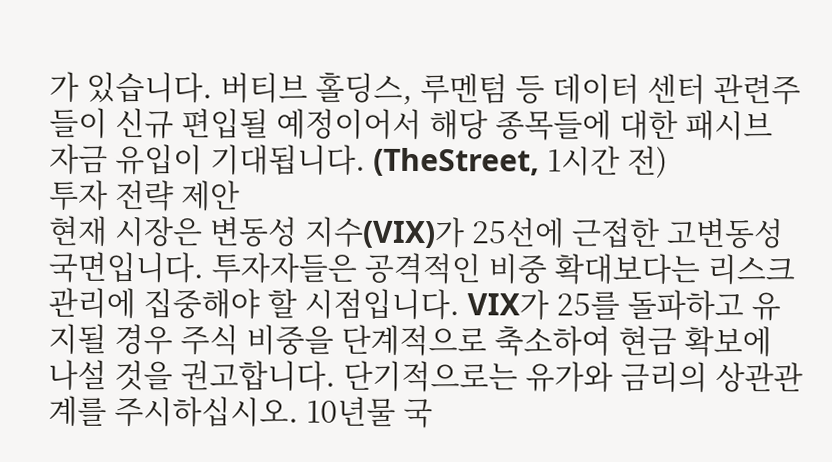가 있습니다. 버티브 홀딩스, 루멘텀 등 데이터 센터 관련주들이 신규 편입될 예정이어서 해당 종목들에 대한 패시브 자금 유입이 기대됩니다. (TheStreet, 1시간 전)
투자 전략 제안
현재 시장은 변동성 지수(VIX)가 25선에 근접한 고변동성 국면입니다. 투자자들은 공격적인 비중 확대보다는 리스크 관리에 집중해야 할 시점입니다. VIX가 25를 돌파하고 유지될 경우 주식 비중을 단계적으로 축소하여 현금 확보에 나설 것을 권고합니다. 단기적으로는 유가와 금리의 상관관계를 주시하십시오. 10년물 국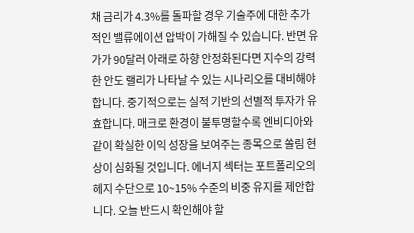채 금리가 4.3%를 돌파할 경우 기술주에 대한 추가적인 밸류에이션 압박이 가해질 수 있습니다. 반면 유가가 90달러 아래로 하향 안정화된다면 지수의 강력한 안도 랠리가 나타날 수 있는 시나리오를 대비해야 합니다. 중기적으로는 실적 기반의 선별적 투자가 유효합니다. 매크로 환경이 불투명할수록 엔비디아와 같이 확실한 이익 성장을 보여주는 종목으로 쏠림 현상이 심화될 것입니다. 에너지 섹터는 포트폴리오의 헤지 수단으로 10~15% 수준의 비중 유지를 제안합니다. 오늘 반드시 확인해야 할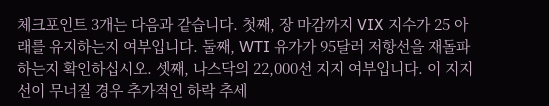체크포인트 3개는 다음과 같습니다. 첫째, 장 마감까지 VIX 지수가 25 아래를 유지하는지 여부입니다. 둘째, WTI 유가가 95달러 저항선을 재돌파하는지 확인하십시오. 셋째, 나스닥의 22,000선 지지 여부입니다. 이 지지선이 무너질 경우 추가적인 하락 추세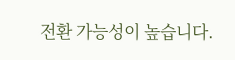전환 가능성이 높습니다.